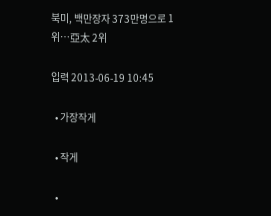북미, 백만장자 373만명으로 1위…亞太 2위

입력 2013-06-19 10:45

  • 가장작게

  • 작게

  •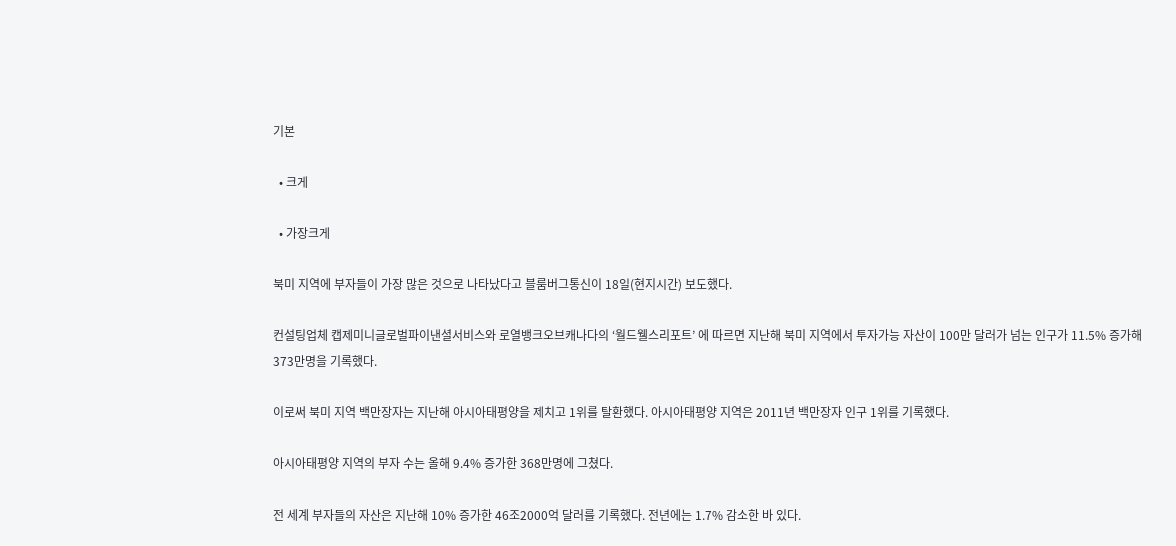기본

  • 크게

  • 가장크게

북미 지역에 부자들이 가장 많은 것으로 나타났다고 블룸버그통신이 18일(현지시간) 보도했다.

컨설팅업체 캡제미니글로벌파이낸셜서비스와 로열뱅크오브캐나다의 ‘월드웰스리포트’ 에 따르면 지난해 북미 지역에서 투자가능 자산이 100만 달러가 넘는 인구가 11.5% 증가해 373만명을 기록했다.

이로써 북미 지역 백만장자는 지난해 아시아태평양을 제치고 1위를 탈환했다. 아시아태평양 지역은 2011년 백만장자 인구 1위를 기록했다.

아시아태평양 지역의 부자 수는 올해 9.4% 증가한 368만명에 그쳤다.

전 세계 부자들의 자산은 지난해 10% 증가한 46조2000억 달러를 기록했다. 전년에는 1.7% 감소한 바 있다.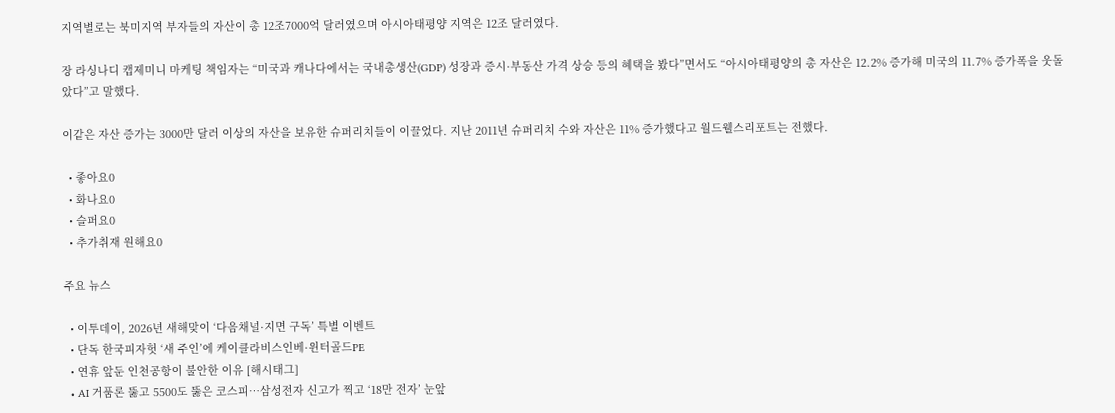지역별로는 북미지역 부자들의 자산이 총 12조7000억 달러였으며 아시아태평양 지역은 12조 달러였다.

장 라싱나디 캡제미니 마케팅 책임자는 “미국과 캐나다에서는 국내총생산(GDP) 성장과 증시·부동산 가격 상승 등의 혜택을 봤다”면서도 “아시아태평양의 총 자산은 12.2% 증가해 미국의 11.7% 증가폭을 웃돌았다”고 말했다.

이같은 자산 증가는 3000만 달러 이상의 자산을 보유한 슈퍼리치들이 이끌었다. 지난 2011년 슈퍼리치 수와 자산은 11% 증가했다고 월드웰스리포트는 전했다.

  • 좋아요0
  • 화나요0
  • 슬퍼요0
  • 추가취재 원해요0

주요 뉴스

  • 이투데이, 2026년 새해맞이 ‘다음채널·지면 구독’ 특별 이벤트
  • 단독 한국피자헛 ‘새 주인’에 케이클라비스인베·윈터골드PE
  • 연휴 앞둔 인천공항이 불안한 이유 [해시태그]
  • AI 거품론 뚫고 5500도 뚫은 코스피⋯삼성전자 신고가 찍고 ‘18만 전자’ 눈앞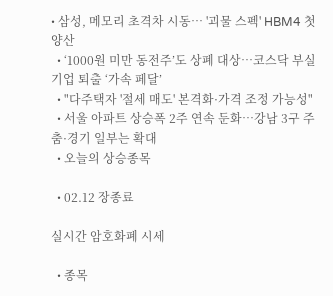• 삼성, 메모리 초격차 시동… '괴물 스펙' HBM4 첫 양산
  • ‘1000원 미만 동전주’도 상폐 대상…코스닥 부실기업 퇴출 ‘가속 페달’
  • "다주택자 '절세 매도' 본격화·가격 조정 가능성"
  • 서울 아파트 상승폭 2주 연속 둔화…강남 3구 주춤·경기 일부는 확대
  • 오늘의 상승종목

  • 02.12 장종료

실시간 암호화폐 시세

  • 종목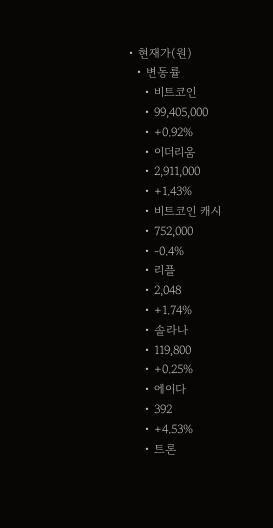• 현재가(원)
  • 변동률
    • 비트코인
    • 99,405,000
    • +0.92%
    • 이더리움
    • 2,911,000
    • +1.43%
    • 비트코인 캐시
    • 752,000
    • -0.4%
    • 리플
    • 2,048
    • +1.74%
    • 솔라나
    • 119,800
    • +0.25%
    • 에이다
    • 392
    • +4.53%
    • 트론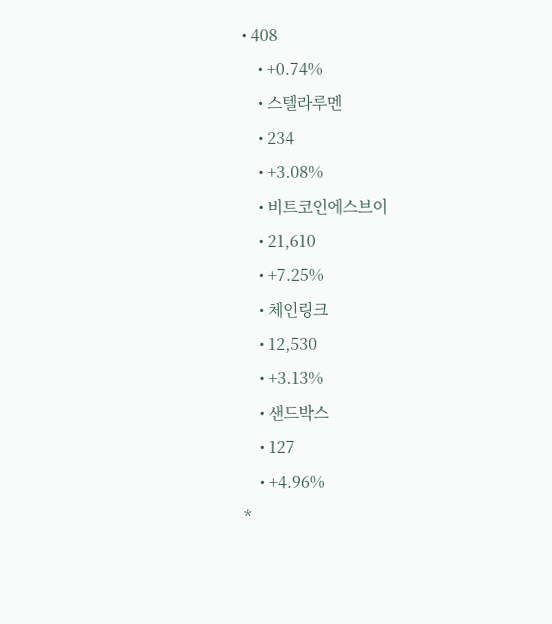• 408
    • +0.74%
    • 스텔라루멘
    • 234
    • +3.08%
    • 비트코인에스브이
    • 21,610
    • +7.25%
    • 체인링크
    • 12,530
    • +3.13%
    • 샌드박스
    • 127
    • +4.96%
*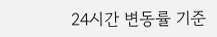24시간 변동률 기준